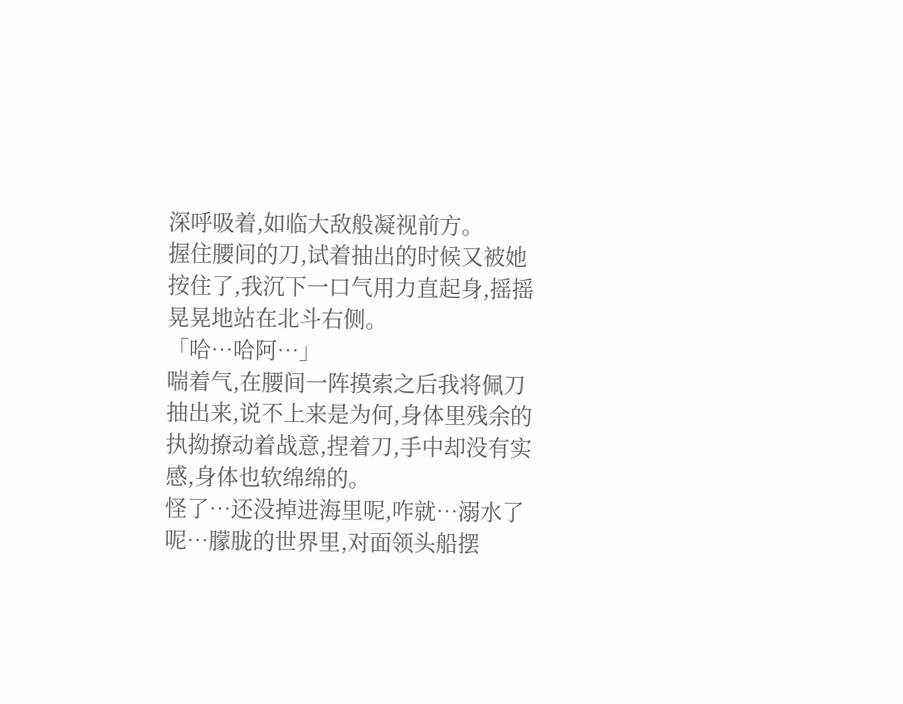深呼吸着,如临大敌般凝视前方。
握住腰间的刀,试着抽出的时候又被她按住了,我沉下一口气用力直起身,摇摇晃晃地站在北斗右侧。
「哈…哈阿…」
喘着气,在腰间一阵摸索之后我将佩刀抽出来,说不上来是为何,身体里残余的执拗撩动着战意,捏着刀,手中却没有实感,身体也软绵绵的。
怪了…还没掉进海里呢,咋就…溺水了呢…朦胧的世界里,对面领头船摆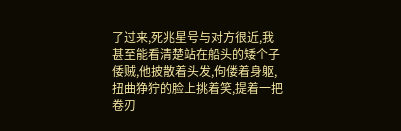了过来,死兆星号与对方很近,我甚至能看清楚站在船头的矮个子倭贼,他披散着头发,佝偻着身躯,扭曲狰狞的脸上挑着笑,提着一把卷刃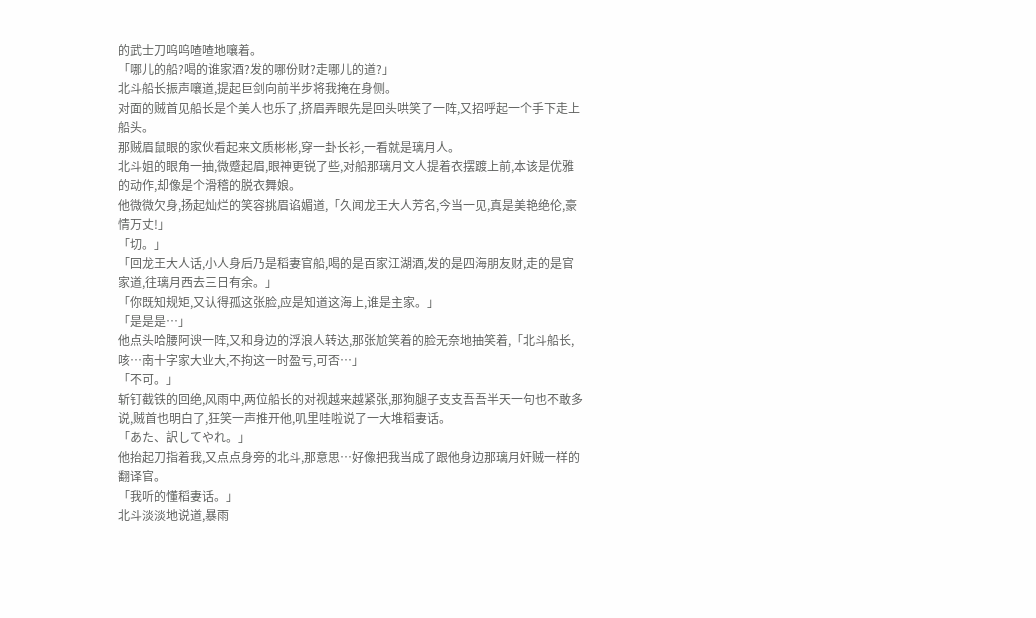的武士刀呜呜喳喳地嚷着。
「哪儿的船?喝的谁家酒?发的哪份财?走哪儿的道?」
北斗船长振声嚷道,提起巨剑向前半步将我掩在身侧。
对面的贼首见船长是个美人也乐了,挤眉弄眼先是回头哄笑了一阵,又招呼起一个手下走上船头。
那贼眉鼠眼的家伙看起来文质彬彬,穿一卦长衫,一看就是璃月人。
北斗姐的眼角一抽,微蹙起眉,眼神更锐了些,对船那璃月文人提着衣摆踱上前,本该是优雅的动作,却像是个滑稽的脱衣舞娘。
他微微欠身,扬起灿烂的笑容挑眉谄媚道,「久闻龙王大人芳名,今当一见,真是美艳绝伦,豪情万丈!」
「切。」
「回龙王大人话,小人身后乃是稻妻官船,喝的是百家江湖酒,发的是四海朋友财,走的是官家道,往璃月西去三日有余。」
「你既知规矩,又认得孤这张脸,应是知道这海上,谁是主家。」
「是是是…」
他点头哈腰阿谀一阵,又和身边的浮浪人转达,那张尬笑着的脸无奈地抽笑着,「北斗船长,咳…南十字家大业大,不拘这一时盈亏,可否…」
「不可。」
斩钉截铁的回绝,风雨中,两位船长的对视越来越紧张,那狗腿子支支吾吾半天一句也不敢多说,贼首也明白了,狂笑一声推开他,叽里哇啦说了一大堆稻妻话。
「あた、訳してやれ。」
他抬起刀指着我,又点点身旁的北斗,那意思…好像把我当成了跟他身边那璃月奸贼一样的翻译官。
「我听的懂稻妻话。」
北斗淡淡地说道,暴雨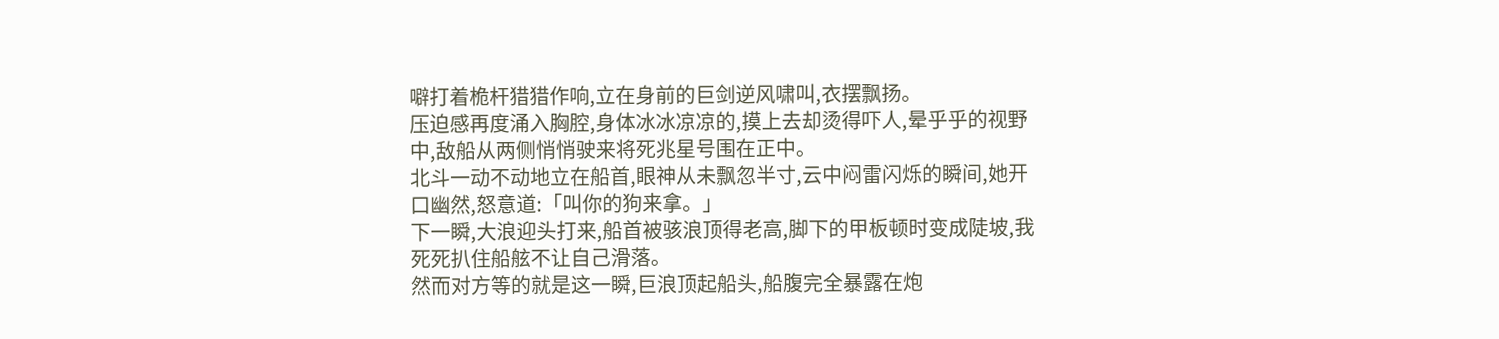噼打着桅杆猎猎作响,立在身前的巨剑逆风啸叫,衣摆飘扬。
压迫感再度涌入胸腔,身体冰冰凉凉的,摸上去却烫得吓人,晕乎乎的视野中,敌船从两侧悄悄驶来将死兆星号围在正中。
北斗一动不动地立在船首,眼神从未飘忽半寸,云中闷雷闪烁的瞬间,她开口幽然,怒意道:「叫你的狗来拿。」
下一瞬,大浪迎头打来,船首被骇浪顶得老高,脚下的甲板顿时变成陡坡,我死死扒住船舷不让自己滑落。
然而对方等的就是这一瞬,巨浪顶起船头,船腹完全暴露在炮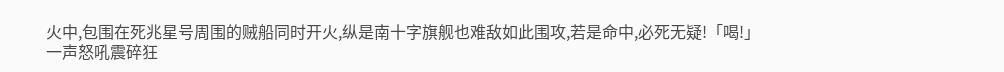火中,包围在死兆星号周围的贼船同时开火,纵是南十字旗舰也难敌如此围攻,若是命中,必死无疑!「喝!」
一声怒吼震碎狂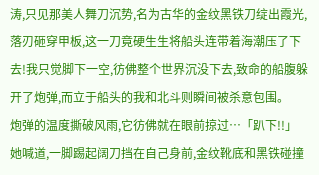涛,只见那美人舞刀沉势,名为古华的金纹黑铁刀绽出霞光,落刃砸穿甲板,这一刀竟硬生生将船头连带着海潮压了下去!我只觉脚下一空,彷佛整个世界沉没下去,致命的船腹躲开了炮弹,而立于船头的我和北斗则瞬间被杀意包围。
炮弹的温度撕破风雨,它彷佛就在眼前掠过…「趴下!!」
她喊道,一脚踢起阔刀挡在自己身前,金纹靴底和黑铁碰撞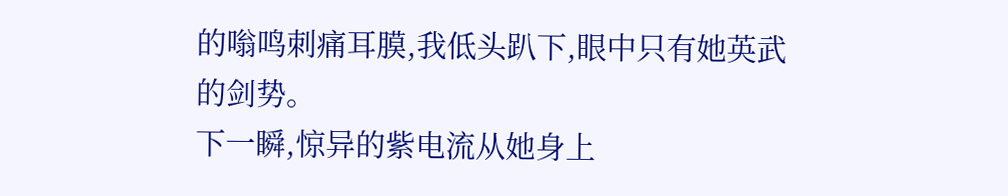的嗡鸣刺痛耳膜,我低头趴下,眼中只有她英武的剑势。
下一瞬,惊异的紫电流从她身上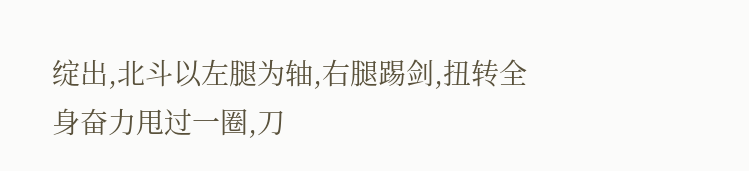绽出,北斗以左腿为轴,右腿踢剑,扭转全身奋力甩过一圈,刀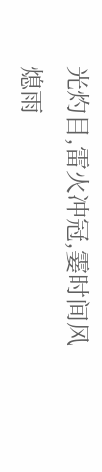光灼目,雷火冲冠,霎时间风熄雨